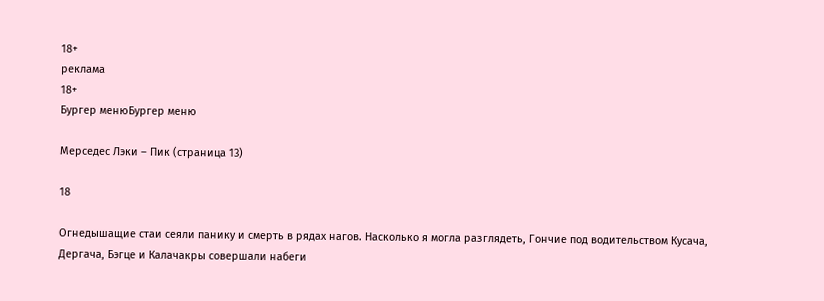18+
реклама
18+
Бургер менюБургер меню

Мерседес Лэки – Пик (страница 13)

18

Огнедышащие стаи сеяли панику и смерть в рядах нагов. Насколько я могла разглядеть, Гончие под водительством Кусача, Дергача, Бэгце и Калачакры совершали набеги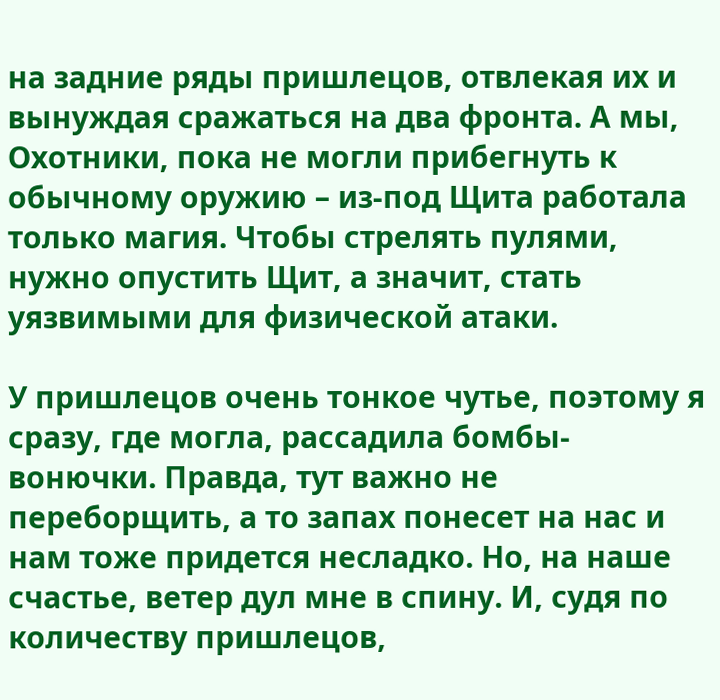на задние ряды пришлецов, отвлекая их и вынуждая сражаться на два фронта. А мы, Охотники, пока не могли прибегнуть к обычному оружию – из-под Щита работала только магия. Чтобы стрелять пулями, нужно опустить Щит, а значит, стать уязвимыми для физической атаки.

У пришлецов очень тонкое чутье, поэтому я сразу, где могла, рассадила бомбы-вонючки. Правда, тут важно не переборщить, а то запах понесет на нас и нам тоже придется несладко. Но, на наше счастье, ветер дул мне в спину. И, судя по количеству пришлецов,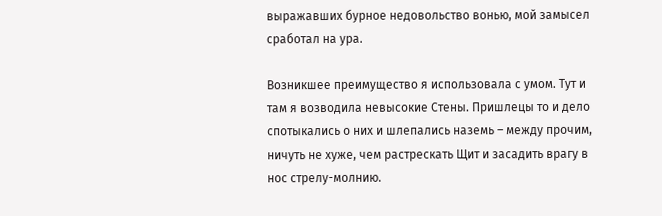выражавших бурное недовольство вонью, мой замысел сработал на ура.

Возникшее преимущество я использовала с умом. Тут и там я возводила невысокие Стены. Пришлецы то и дело спотыкались о них и шлепались наземь – между прочим, ничуть не хуже, чем растрескать Щит и засадить врагу в нос стрелу-молнию.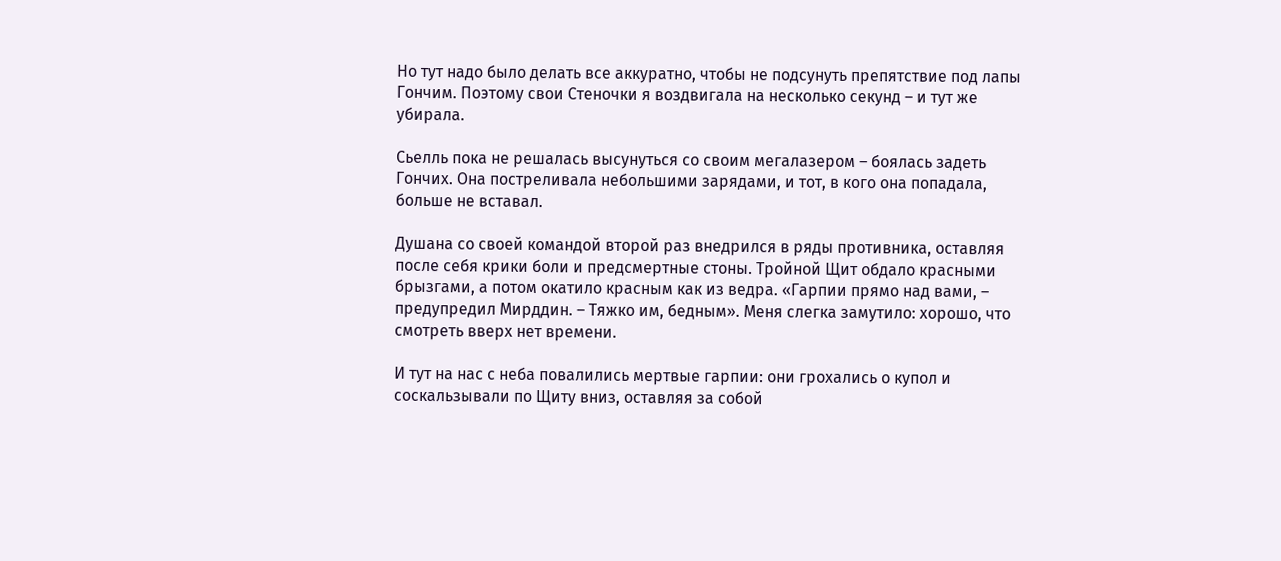Но тут надо было делать все аккуратно, чтобы не подсунуть препятствие под лапы Гончим. Поэтому свои Стеночки я воздвигала на несколько секунд – и тут же убирала.

Сьелль пока не решалась высунуться со своим мегалазером – боялась задеть Гончих. Она постреливала небольшими зарядами, и тот, в кого она попадала, больше не вставал.

Душана со своей командой второй раз внедрился в ряды противника, оставляя после себя крики боли и предсмертные стоны. Тройной Щит обдало красными брызгами, а потом окатило красным как из ведра. «Гарпии прямо над вами, – предупредил Мирддин. – Тяжко им, бедным». Меня слегка замутило: хорошо, что смотреть вверх нет времени.

И тут на нас с неба повалились мертвые гарпии: они грохались о купол и соскальзывали по Щиту вниз, оставляя за собой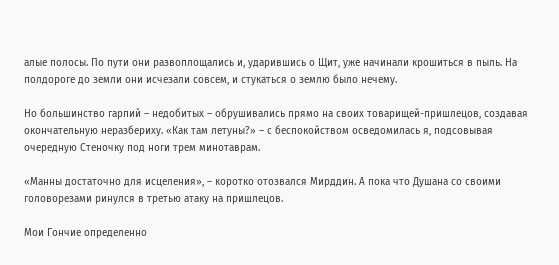алые полосы. По пути они развоплощались и, ударившись о Щит, уже начинали крошиться в пыль. На полдороге до земли они исчезали совсем, и стукаться о землю было нечему.

Но большинство гарпий – недобитых – обрушивались прямо на своих товарищей-пришлецов, создавая окончательную неразбериху. «Как там летуны?» – с беспокойством осведомилась я, подсовывая очередную Стеночку под ноги трем минотаврам.

«Манны достаточно для исцеления», – коротко отозвался Мирддин. А пока что Душана со своими головорезами ринулся в третью атаку на пришлецов.

Мои Гончие определенно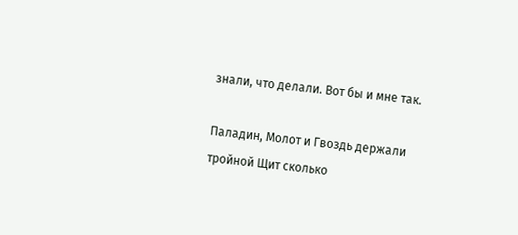знали, что делали. Вот бы и мне так.

Паладин, Молот и Гвоздь держали тройной Щит сколько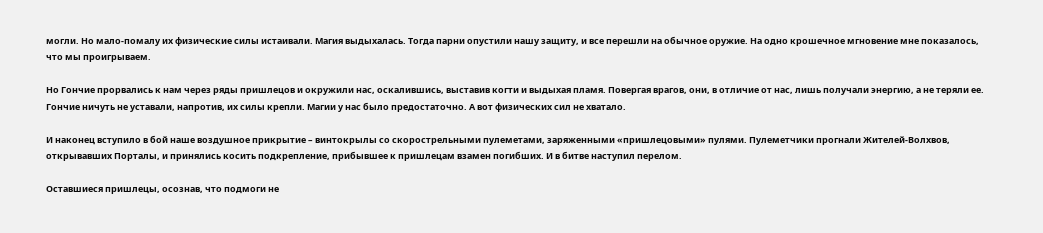могли. Но мало-помалу их физические силы истаивали. Магия выдыхалась. Тогда парни опустили нашу защиту, и все перешли на обычное оружие. На одно крошечное мгновение мне показалось, что мы проигрываем.

Но Гончие прорвались к нам через ряды пришлецов и окружили нас, оскалившись, выставив когти и выдыхая пламя. Повергая врагов, они, в отличие от нас, лишь получали энергию, а не теряли ее. Гончие ничуть не уставали, напротив, их силы крепли. Магии у нас было предостаточно. А вот физических сил не хватало.

И наконец вступило в бой наше воздушное прикрытие – винтокрылы со скорострельными пулеметами, заряженными «пришлецовыми» пулями. Пулеметчики прогнали Жителей-Волхвов, открывавших Порталы, и принялись косить подкрепление, прибывшее к пришлецам взамен погибших. И в битве наступил перелом.

Оставшиеся пришлецы, осознав, что подмоги не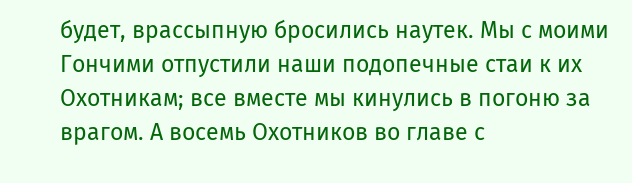будет, врассыпную бросились наутек. Мы с моими Гончими отпустили наши подопечные стаи к их Охотникам; все вместе мы кинулись в погоню за врагом. А восемь Охотников во главе с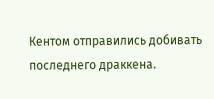Кентом отправились добивать последнего драккена.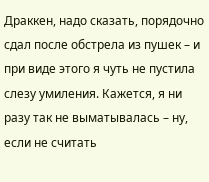Драккен, надо сказать, порядочно сдал после обстрела из пушек – и при виде этого я чуть не пустила слезу умиления. Кажется, я ни разу так не выматывалась – ну, если не считать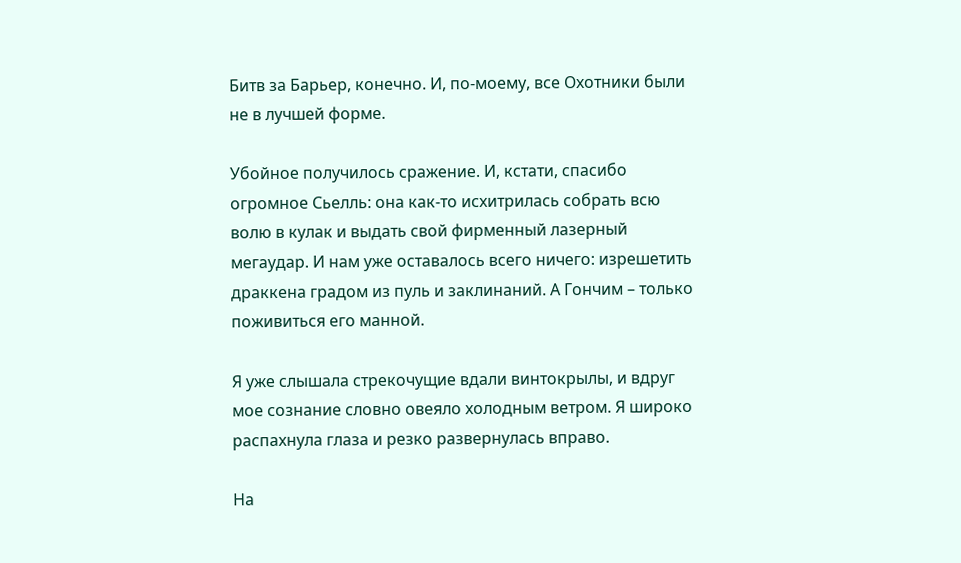Битв за Барьер, конечно. И, по-моему, все Охотники были не в лучшей форме.

Убойное получилось сражение. И, кстати, спасибо огромное Сьелль: она как-то исхитрилась собрать всю волю в кулак и выдать свой фирменный лазерный мегаудар. И нам уже оставалось всего ничего: изрешетить драккена градом из пуль и заклинаний. А Гончим – только поживиться его манной.

Я уже слышала стрекочущие вдали винтокрылы, и вдруг мое сознание словно овеяло холодным ветром. Я широко распахнула глаза и резко развернулась вправо.

На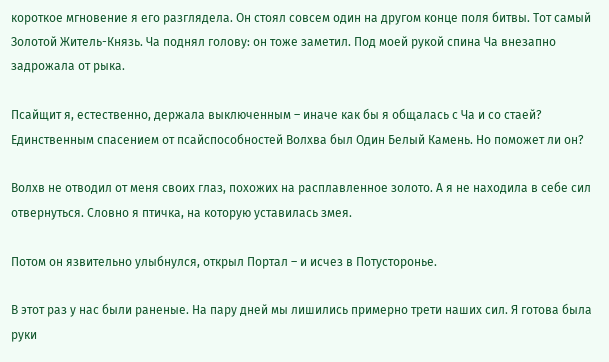короткое мгновение я его разглядела. Он стоял совсем один на другом конце поля битвы. Тот самый Золотой Житель-Князь. Ча поднял голову: он тоже заметил. Под моей рукой спина Ча внезапно задрожала от рыка.

Псайщит я, естественно, держала выключенным – иначе как бы я общалась с Ча и со стаей? Единственным спасением от псайспособностей Волхва был Один Белый Камень. Но поможет ли он?

Волхв не отводил от меня своих глаз, похожих на расплавленное золото. А я не находила в себе сил отвернуться. Словно я птичка, на которую уставилась змея.

Потом он язвительно улыбнулся, открыл Портал – и исчез в Потусторонье.

В этот раз у нас были раненые. На пару дней мы лишились примерно трети наших сил. Я готова была руки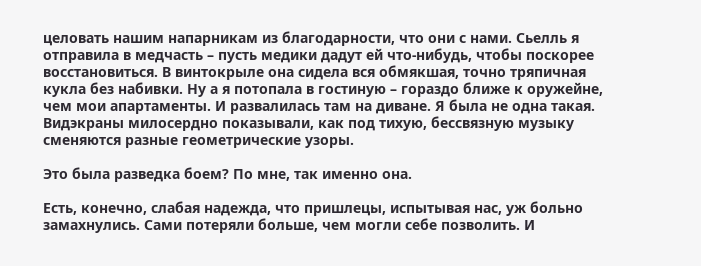целовать нашим напарникам из благодарности, что они с нами. Сьелль я отправила в медчасть – пусть медики дадут ей что-нибудь, чтобы поскорее восстановиться. В винтокрыле она сидела вся обмякшая, точно тряпичная кукла без набивки. Ну а я потопала в гостиную – гораздо ближе к оружейне, чем мои апартаменты. И развалилась там на диване. Я была не одна такая. Видэкраны милосердно показывали, как под тихую, бессвязную музыку сменяются разные геометрические узоры.

Это была разведка боем? По мне, так именно она.

Есть, конечно, слабая надежда, что пришлецы, испытывая нас, уж больно замахнулись. Сами потеряли больше, чем могли себе позволить. И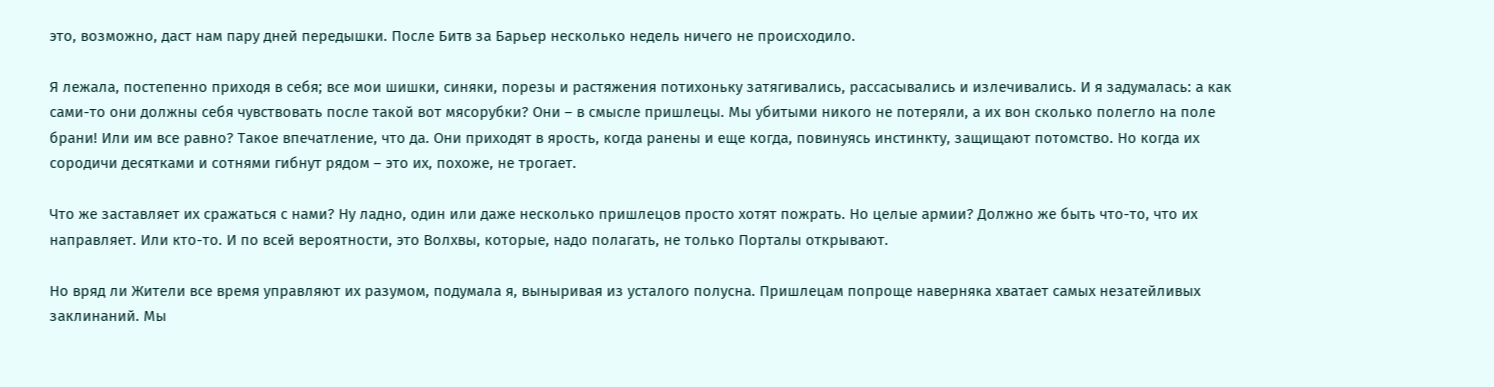это, возможно, даст нам пару дней передышки. После Битв за Барьер несколько недель ничего не происходило.

Я лежала, постепенно приходя в себя; все мои шишки, синяки, порезы и растяжения потихоньку затягивались, рассасывались и излечивались. И я задумалась: а как сами-то они должны себя чувствовать после такой вот мясорубки? Они – в смысле пришлецы. Мы убитыми никого не потеряли, а их вон сколько полегло на поле брани! Или им все равно? Такое впечатление, что да. Они приходят в ярость, когда ранены и еще когда, повинуясь инстинкту, защищают потомство. Но когда их сородичи десятками и сотнями гибнут рядом – это их, похоже, не трогает.

Что же заставляет их сражаться с нами? Ну ладно, один или даже несколько пришлецов просто хотят пожрать. Но целые армии? Должно же быть что-то, что их направляет. Или кто-то. И по всей вероятности, это Волхвы, которые, надо полагать, не только Порталы открывают.

Но вряд ли Жители все время управляют их разумом, подумала я, выныривая из усталого полусна. Пришлецам попроще наверняка хватает самых незатейливых заклинаний. Мы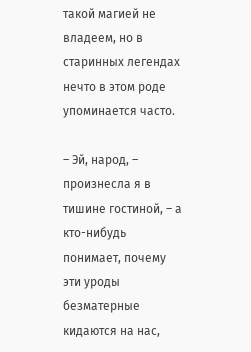такой магией не владеем, но в старинных легендах нечто в этом роде упоминается часто.

– Эй, народ, – произнесла я в тишине гостиной, – а кто-нибудь понимает, почему эти уроды безматерные кидаются на нас,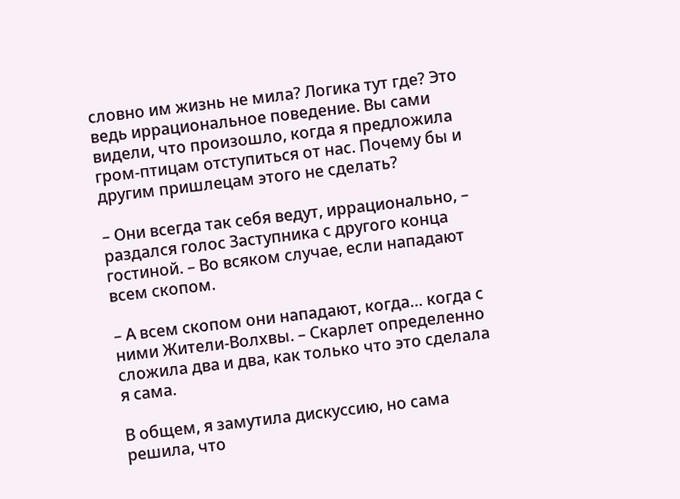словно им жизнь не мила? Логика тут где? Это ведь иррациональное поведение. Вы сами видели, что произошло, когда я предложила гром-птицам отступиться от нас. Почему бы и другим пришлецам этого не сделать?

– Они всегда так себя ведут, иррационально, – раздался голос Заступника с другого конца гостиной. – Во всяком случае, если нападают всем скопом.

– А всем скопом они нападают, когда… когда с ними Жители-Волхвы. – Скарлет определенно сложила два и два, как только что это сделала я сама.

В общем, я замутила дискуссию, но сама решила, что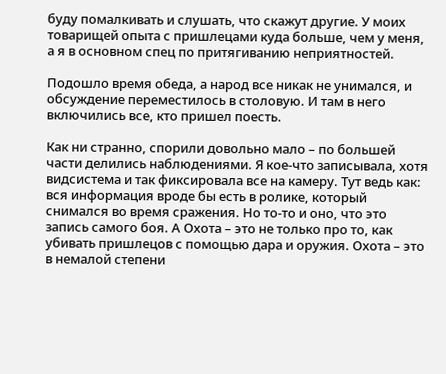буду помалкивать и слушать, что скажут другие. У моих товарищей опыта с пришлецами куда больше, чем у меня, а я в основном спец по притягиванию неприятностей.

Подошло время обеда, а народ все никак не унимался, и обсуждение переместилось в столовую. И там в него включились все, кто пришел поесть.

Как ни странно, спорили довольно мало – по большей части делились наблюдениями. Я кое-что записывала, хотя видсистема и так фиксировала все на камеру. Тут ведь как: вся информация вроде бы есть в ролике, который снимался во время сражения. Но то-то и оно, что это запись самого боя. А Охота – это не только про то, как убивать пришлецов с помощью дара и оружия. Охота – это в немалой степени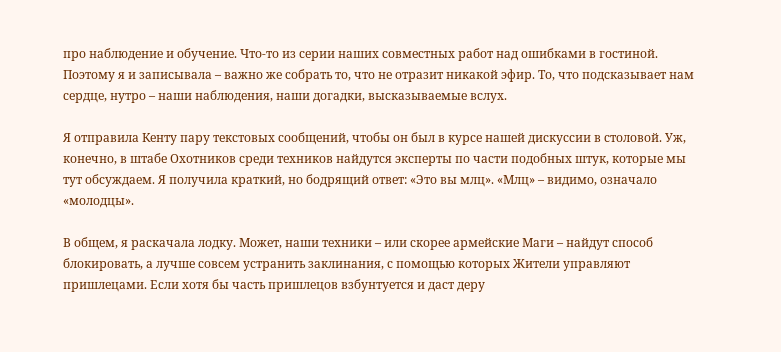про наблюдение и обучение. Что-то из серии наших совместных работ над ошибками в гостиной. Поэтому я и записывала – важно же собрать то, что не отразит никакой эфир. То, что подсказывает нам сердце, нутро – наши наблюдения, наши догадки, высказываемые вслух.

Я отправила Кенту пару текстовых сообщений, чтобы он был в курсе нашей дискуссии в столовой. Уж, конечно, в штабе Охотников среди техников найдутся эксперты по части подобных штук, которые мы тут обсуждаем. Я получила краткий, но бодрящий ответ: «Это вы млц». «Млц» – видимо, означало «молодцы».

В общем, я раскачала лодку. Может, наши техники – или скорее армейские Маги – найдут способ блокировать, а лучше совсем устранить заклинания, с помощью которых Жители управляют пришлецами. Если хотя бы часть пришлецов взбунтуется и даст деру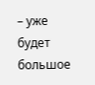– уже будет большое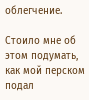облегчение.

Стоило мне об этом подумать, как мой перском подал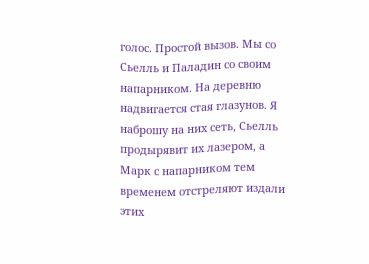голос. Простой вызов. Мы со Сьелль и Паладин со своим напарником. На деревню надвигается стая глазунов. Я наброшу на них сеть, Сьелль продырявит их лазером, а Марк с напарником тем временем отстреляют издали этих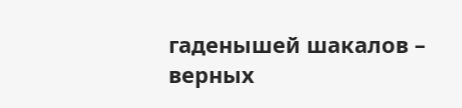гаденышей шакалов – верных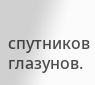спутников глазунов.